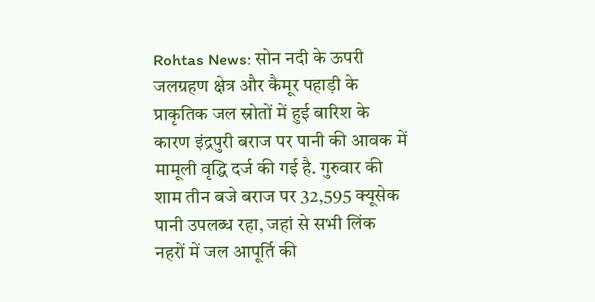Rohtas News: सोन नदी के ऊपरी जलग्रहण क्षेत्र और कैमूर पहाड़ी के प्राकृतिक जल स्रोतों में हुई बारिश के कारण इंद्रपुरी बराज पर पानी की आवक में मामूली वृद्धि दर्ज की गई है. गुरुवार की शाम तीन बजे बराज पर 32,595 क्यूसेक पानी उपलब्ध रहा, जहां से सभी लिंक नहरों में जल आपूर्ति की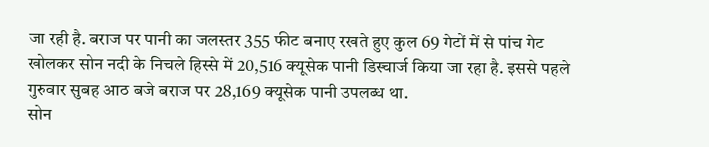जा रही है. बराज पर पानी का जलस्तर 355 फीट बनाए रखते हुए कुल 69 गेटों में से पांच गेट खोलकर सोन नदी के निचले हिस्से में 20,516 क्यूसेक पानी डिस्चार्ज किया जा रहा है. इससे पहले गुरुवार सुबह आठ बजे बराज पर 28,169 क्यूसेक पानी उपलब्ध था.
सोन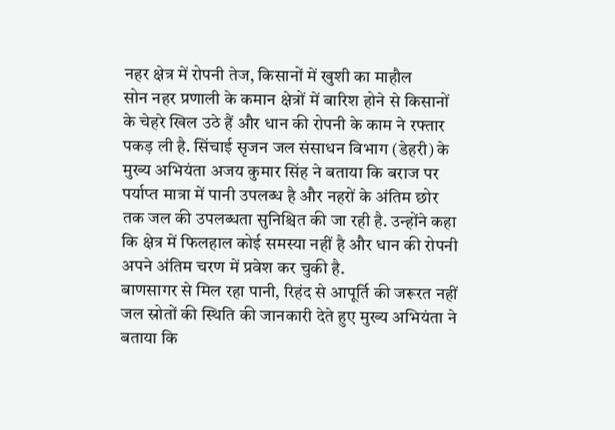नहर क्षेत्र में रोपनी तेज, किसानों में खुशी का माहौल
सोन नहर प्रणाली के कमान क्षेत्रों में बारिश होने से किसानों के चेहरे खिल उठे हैं और धान की रोपनी के काम ने रफ्तार पकड़ ली है. सिंचाई सृजन जल संसाधन विभाग (डेहरी) के मुख्य अभियंता अजय कुमार सिंह ने बताया कि बराज पर पर्याप्त मात्रा में पानी उपलब्ध है और नहरों के अंतिम छोर तक जल की उपलब्धता सुनिश्चित की जा रही है. उन्होंने कहा कि क्षेत्र में फिलहाल कोई समस्या नहीं है और धान की रोपनी अपने अंतिम चरण में प्रवेश कर चुकी है.
बाणसागर से मिल रहा पानी, रिहंद से आपूर्ति की जरूरत नहीं
जल स्रोतों की स्थिति की जानकारी देते हुए मुख्य अभियंता ने बताया कि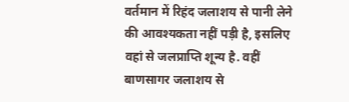वर्तमान में रिहंद जलाशय से पानी लेने की आवश्यकता नहीं पड़ी है, इसलिए वहां से जलप्राप्ति शून्य है. वहीं बाणसागर जलाशय से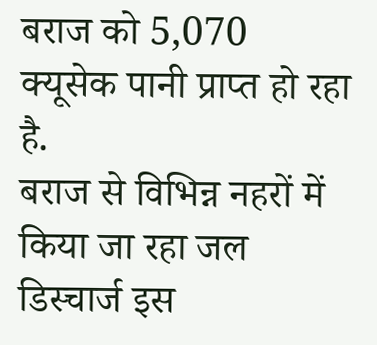बराज को 5,070 क्यूसेक पानी प्राप्त हो रहा है.
बराज से विभिन्न नहरों में किया जा रहा जल डिस्चार्ज इस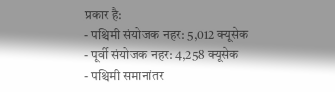प्रकार है:
- पश्चिमी संयोजक नहर: 5,012 क्यूसेक
- पूर्वी संयोजक नहर: 4,258 क्यूसेक
- पश्चिमी समानांतर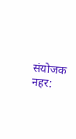संयोजक नहर: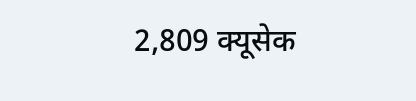2,809 क्यूसेक